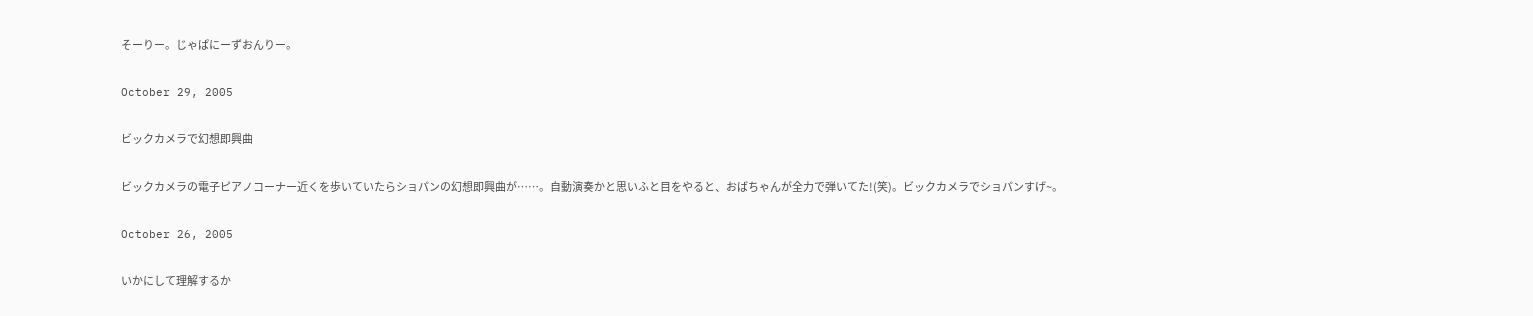そーりー。じゃぱにーずおんりー。

October 29, 2005

ビックカメラで幻想即興曲

ビックカメラの電子ピアノコーナー近くを歩いていたらショパンの幻想即興曲が……。自動演奏かと思いふと目をやると、おばちゃんが全力で弾いてた!(笑)。ビックカメラでショパンすげ~。

October 26, 2005

いかにして理解するか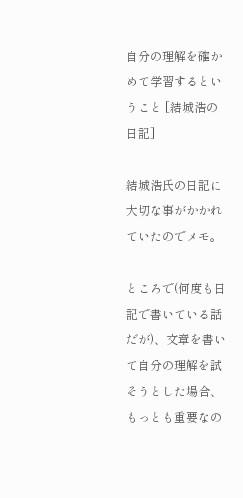自分の理解を確かめて学習するということ [結城浩の日記]

結城浩氏の日記に大切な事がかかれていたのでメモ。

ところで(何度も日記で書いている話だが)、文章を書いて自分の理解を試そうとした場合、もっとも重要なの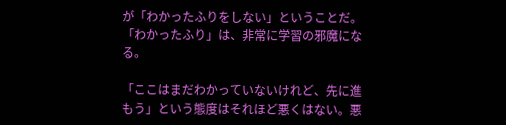が「わかったふりをしない」ということだ。「わかったふり」は、非常に学習の邪魔になる。

「ここはまだわかっていないけれど、先に進もう」という態度はそれほど悪くはない。悪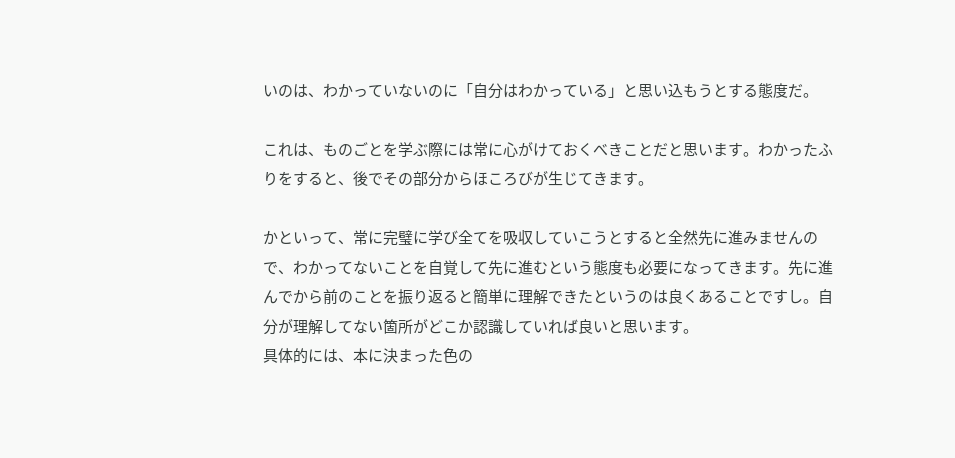いのは、わかっていないのに「自分はわかっている」と思い込もうとする態度だ。

これは、ものごとを学ぶ際には常に心がけておくべきことだと思います。わかったふりをすると、後でその部分からほころびが生じてきます。

かといって、常に完璧に学び全てを吸収していこうとすると全然先に進みませんので、わかってないことを自覚して先に進むという態度も必要になってきます。先に進んでから前のことを振り返ると簡単に理解できたというのは良くあることですし。自分が理解してない箇所がどこか認識していれば良いと思います。
具体的には、本に決まった色の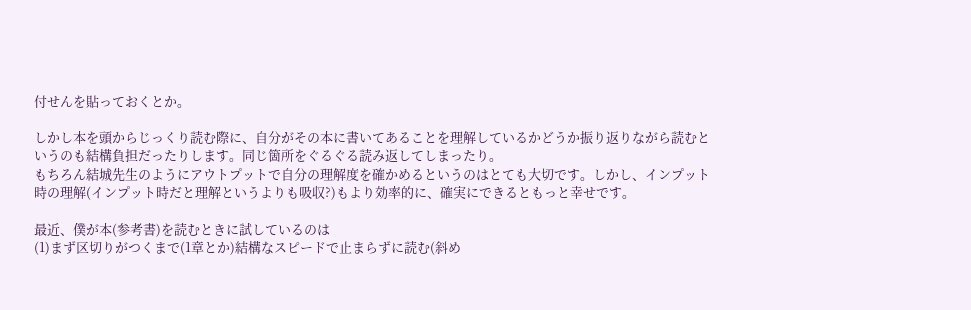付せんを貼っておくとか。

しかし本を頭からじっくり読む際に、自分がその本に書いてあることを理解しているかどうか振り返りながら読むというのも結構負担だったりします。同じ箇所をぐるぐる読み返してしまったり。
もちろん結城先生のようにアウトプットで自分の理解度を確かめるというのはとても大切です。しかし、インプット時の理解(インプット時だと理解というよりも吸収?)もより効率的に、確実にできるともっと幸せです。

最近、僕が本(参考書)を読むときに試しているのは
(1)まず区切りがつくまで(1章とか)結構なスピードで止まらずに読む(斜め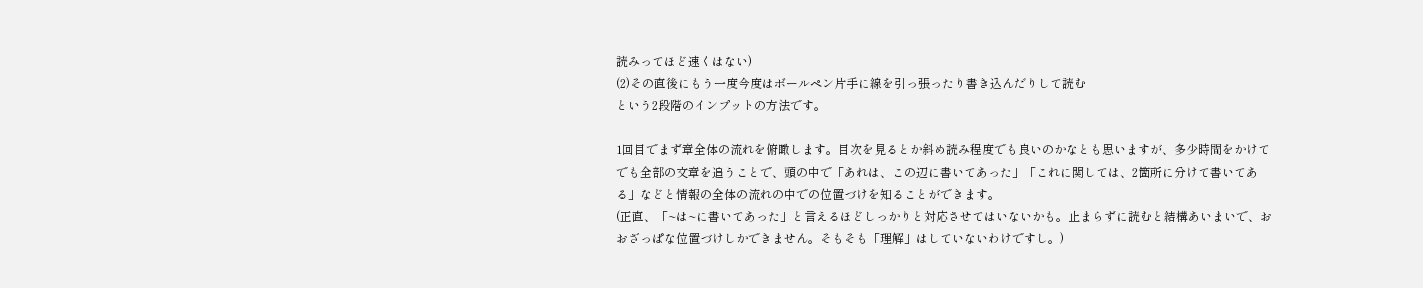読みってほど速くはない)
(2)その直後にもう一度今度はボールペン片手に線を引っ張ったり書き込んだりして読む
という2段階のインプットの方法です。

1回目でまず章全体の流れを俯瞰します。目次を見るとか斜め読み程度でも良いのかなとも思いますが、多少時間をかけてでも全部の文章を追うことで、頭の中で「あれは、この辺に書いてあった」「これに関しては、2箇所に分けて書いてある」などと情報の全体の流れの中での位置づけを知ることができます。
(正直、「~は~に書いてあった」と言えるほどしっかりと対応させてはいないかも。止まらずに読むと結構あいまいで、おおざっぱな位置づけしかできません。そもそも「理解」はしていないわけですし。)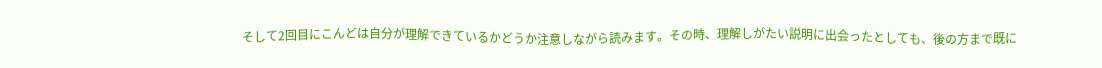そして2回目にこんどは自分が理解できているかどうか注意しながら読みます。その時、理解しがたい説明に出会ったとしても、後の方まで既に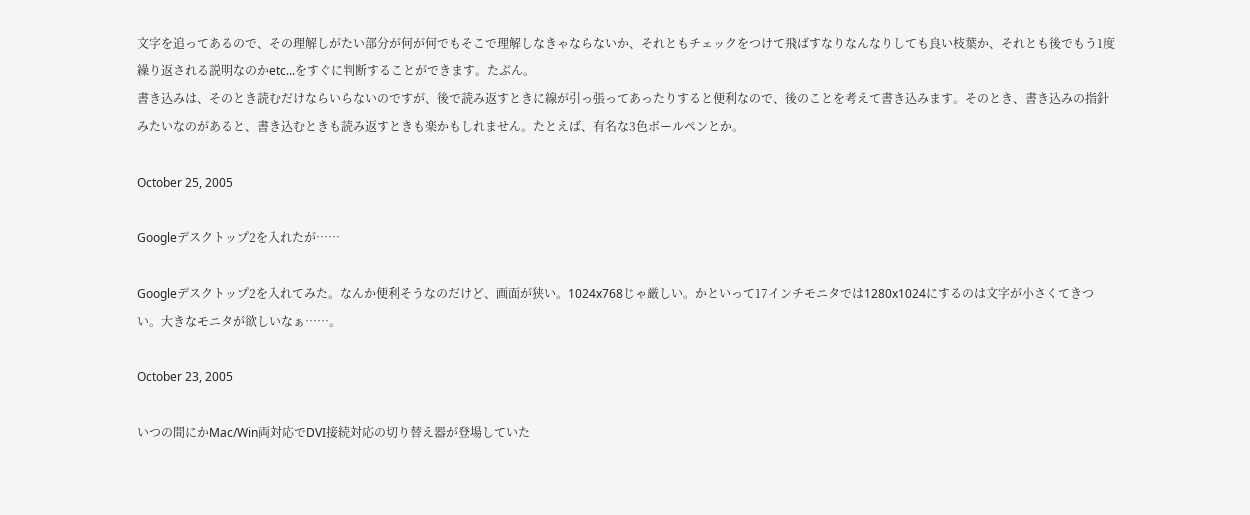文字を追ってあるので、その理解しがたい部分が何が何でもそこで理解しなきゃならないか、それともチェックをつけて飛ばすなりなんなりしても良い枝葉か、それとも後でもう1度繰り返される説明なのかetc...をすぐに判断することができます。たぶん。
書き込みは、そのとき読むだけならいらないのですが、後で読み返すときに線が引っ張ってあったりすると便利なので、後のことを考えて書き込みます。そのとき、書き込みの指針みたいなのがあると、書き込むときも読み返すときも楽かもしれません。たとえば、有名な3色ボールペンとか。

October 25, 2005

Googleデスクトップ2を入れたが……

Googleデスクトップ2を入れてみた。なんか便利そうなのだけど、画面が狭い。1024x768じゃ厳しい。かといって17インチモニタでは1280x1024にするのは文字が小さくてきつい。大きなモニタが欲しいなぁ……。

October 23, 2005

いつの間にかMac/Win両対応でDVI接続対応の切り替え器が登場していた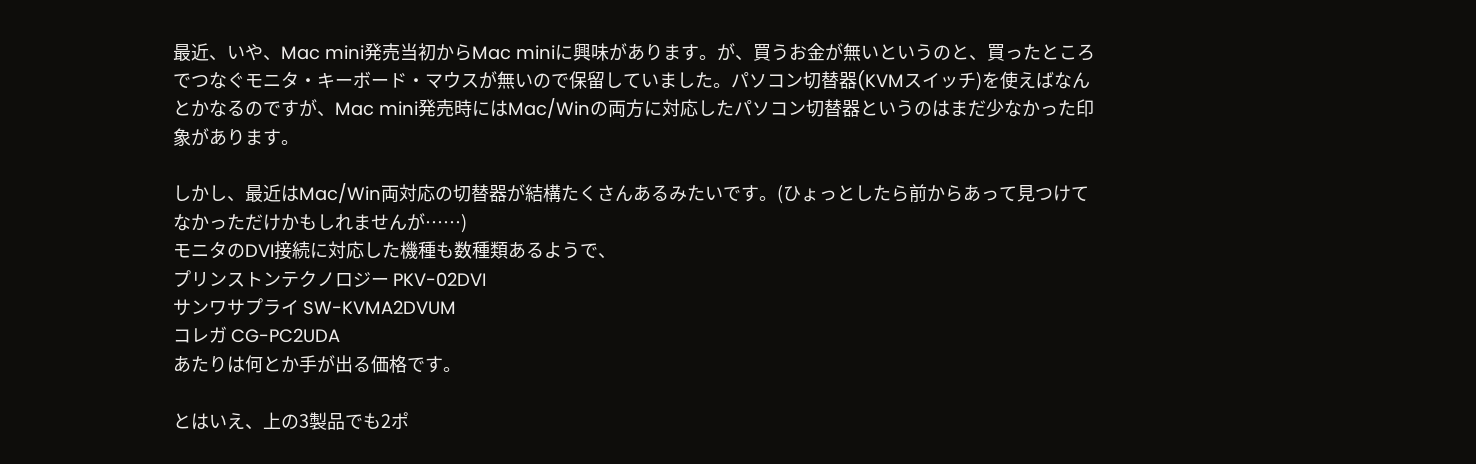最近、いや、Mac mini発売当初からMac miniに興味があります。が、買うお金が無いというのと、買ったところでつなぐモニタ・キーボード・マウスが無いので保留していました。パソコン切替器(KVMスイッチ)を使えばなんとかなるのですが、Mac mini発売時にはMac/Winの両方に対応したパソコン切替器というのはまだ少なかった印象があります。

しかし、最近はMac/Win両対応の切替器が結構たくさんあるみたいです。(ひょっとしたら前からあって見つけてなかっただけかもしれませんが……)
モニタのDVI接続に対応した機種も数種類あるようで、
プリンストンテクノロジー PKV-02DVI
サンワサプライ SW-KVMA2DVUM
コレガ CG-PC2UDA
あたりは何とか手が出る価格です。

とはいえ、上の3製品でも2ポ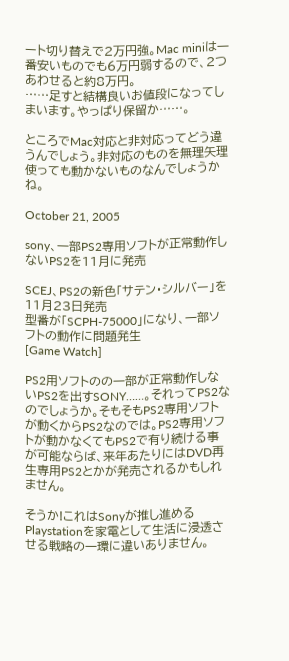ート切り替えで2万円強。Mac miniは一番安いものでも6万円弱するので、2つあわせると約8万円。
……足すと結構良いお値段になってしまいます。やっぱり保留か……。

ところでMac対応と非対応ってどう違うんでしょう。非対応のものを無理矢理使っても動かないものなんでしょうかね。

October 21, 2005

sony、一部PS2専用ソフトが正常動作しないPS2を11月に発売

SCEJ、PS2の新色「サテン・シルバー」を11月23日発売
型番が「SCPH-75000」になり、一部ソフトの動作に問題発生
[Game Watch]

PS2用ソフトのの一部が正常動作しないPS2を出すSONY……。それってPS2なのでしょうか。そもそもPS2専用ソフトが動くからPS2なのでは。PS2専用ソフトが動かなくてもPS2で有り続ける事が可能ならば、来年あたりにはDVD再生専用PS2とかが発売されるかもしれません。

そうか!これはSonyが推し進めるPlaystationを家電として生活に浸透させる戦略の一環に違いありません。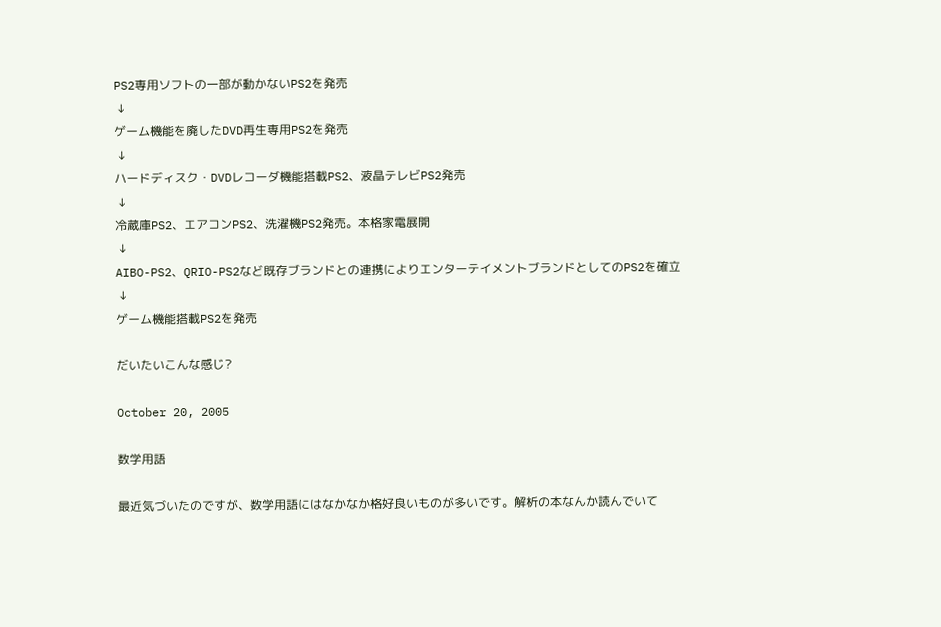PS2専用ソフトの一部が動かないPS2を発売
 ↓
ゲーム機能を廃したDVD再生専用PS2を発売
 ↓
ハードディスク・DVDレコーダ機能搭載PS2、液晶テレビPS2発売
 ↓
冷蔵庫PS2、エアコンPS2、洗濯機PS2発売。本格家電展開
 ↓
AIBO-PS2、QRIO-PS2など既存ブランドとの連携によりエンターテイメントブランドとしてのPS2を確立
 ↓
ゲーム機能搭載PS2を発売

だいたいこんな感じ?

October 20, 2005

数学用語

最近気づいたのですが、数学用語にはなかなか格好良いものが多いです。解析の本なんか読んでいて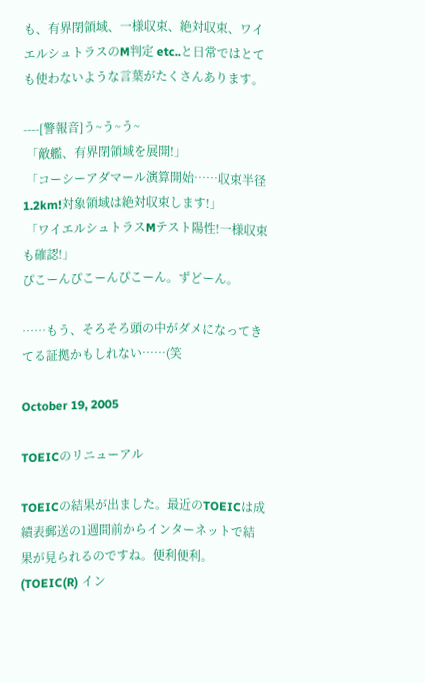も、有界閉領域、一様収束、絶対収束、ワイエルシュトラスのM判定 etc..と日常ではとても使わないような言葉がたくさんあります。

----[警報音]う~う~う~
 「敵艦、有界閉領域を展開!」
 「コーシーアダマール演算開始……収束半径1.2km!対象領域は絶対収束します!」
 「ワイエルシュトラスMテスト陽性!一様収束も確認!」
ぴこーんぴこーんぴこーん。ずどーん。

……もう、そろそろ頭の中がダメになってきてる証拠かもしれない……(笑

October 19, 2005

TOEICのリニューアル

TOEICの結果が出ました。最近のTOEICは成績表郵送の1週間前からインターネットで結果が見られるのですね。便利便利。(TOEIC(R) イン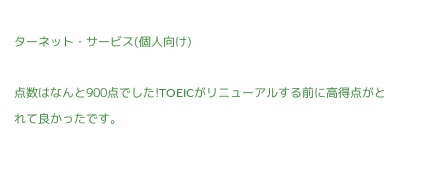ターネット・サービス(個人向け)

点数はなんと900点でした!TOEICがリニューアルする前に高得点がとれて良かったです。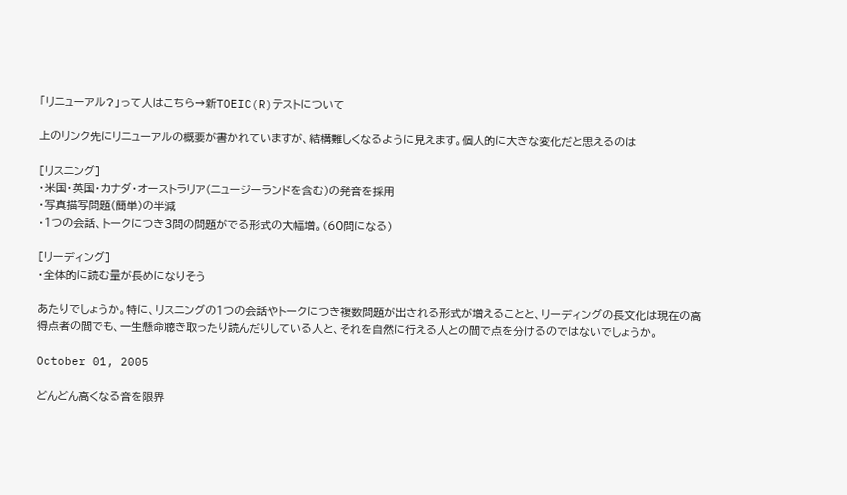「リニューアル?」って人はこちら→新TOEIC(R)テストについて

上のリンク先にリニューアルの概要が書かれていますが、結構難しくなるように見えます。個人的に大きな変化だと思えるのは

[リスニング]
・米国・英国・カナダ・オーストラリア(ニュージーランドを含む)の発音を採用
・写真描写問題(簡単)の半減
・1つの会話、トークにつき3問の問題がでる形式の大幅増。(60問になる)

[リーディング]
・全体的に読む量が長めになりそう

あたりでしょうか。特に、リスニングの1つの会話やトークにつき複数問題が出される形式が増えることと、リーディングの長文化は現在の高得点者の間でも、一生懸命聴き取ったり読んだりしている人と、それを自然に行える人との間で点を分けるのではないでしょうか。

October 01, 2005

どんどん高くなる音を限界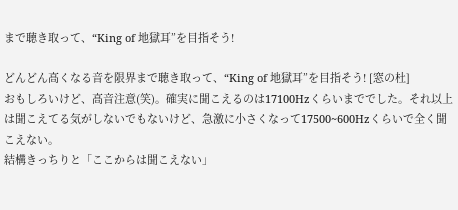まで聴き取って、“King of 地獄耳”を目指そう!

どんどん高くなる音を限界まで聴き取って、“King of 地獄耳”を目指そう! [窓の杜]
おもしろいけど、高音注意(笑)。確実に聞こえるのは17100Hzくらいまででした。それ以上は聞こえてる気がしないでもないけど、急激に小さくなって17500~600Hzくらいで全く聞こえない。
結構きっちりと「ここからは聞こえない」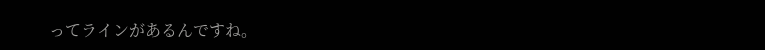ってラインがあるんですね。